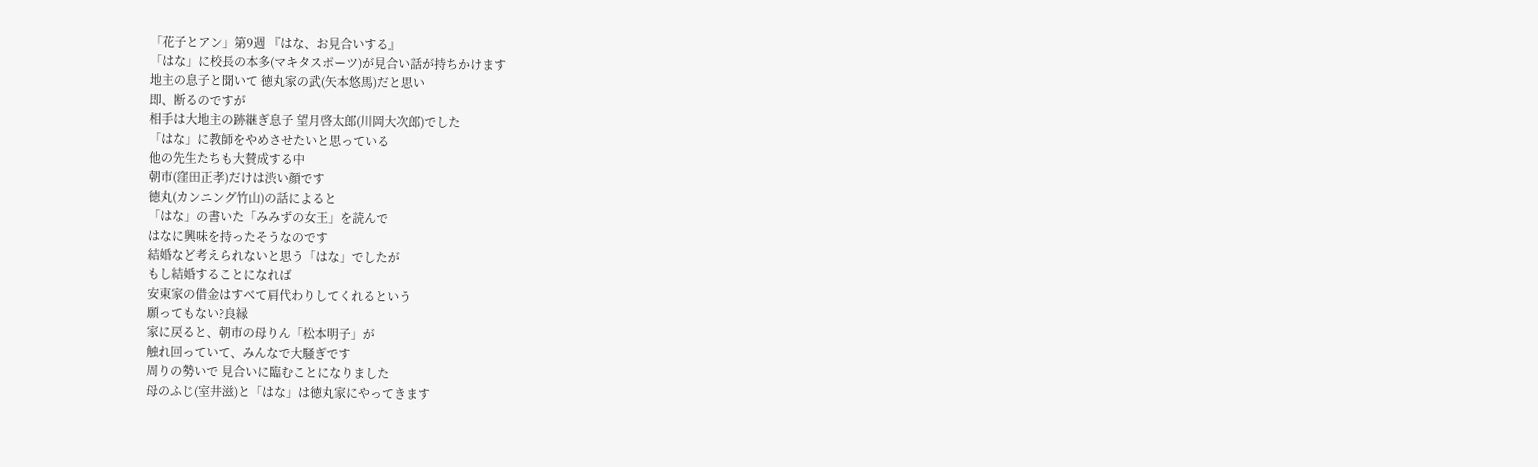「花子とアン」第9週 『はな、お見合いする』
「はな」に校長の本多(マキタスポーツ)が見合い話が持ちかけます
地主の息子と聞いて 徳丸家の武(矢本悠馬)だと思い
即、断るのですが
相手は大地主の跡継ぎ息子 望月啓太郎(川岡大次郎)でした
「はな」に教師をやめさせたいと思っている
他の先生たちも大賛成する中
朝市(窪田正孝)だけは渋い顔です
徳丸(カンニング竹山)の話によると
「はな」の書いた「みみずの女王」を読んで
はなに興味を持ったそうなのです
結婚など考えられないと思う「はな」でしたが
もし結婚することになれば
安東家の借金はすべて肩代わりしてくれるという
願ってもない?良縁
家に戻ると、朝市の母りん「松本明子」が
触れ回っていて、みんなで大騒ぎです
周りの勢いで 見合いに臨むことになりました
母のふじ(室井滋)と「はな」は徳丸家にやってきます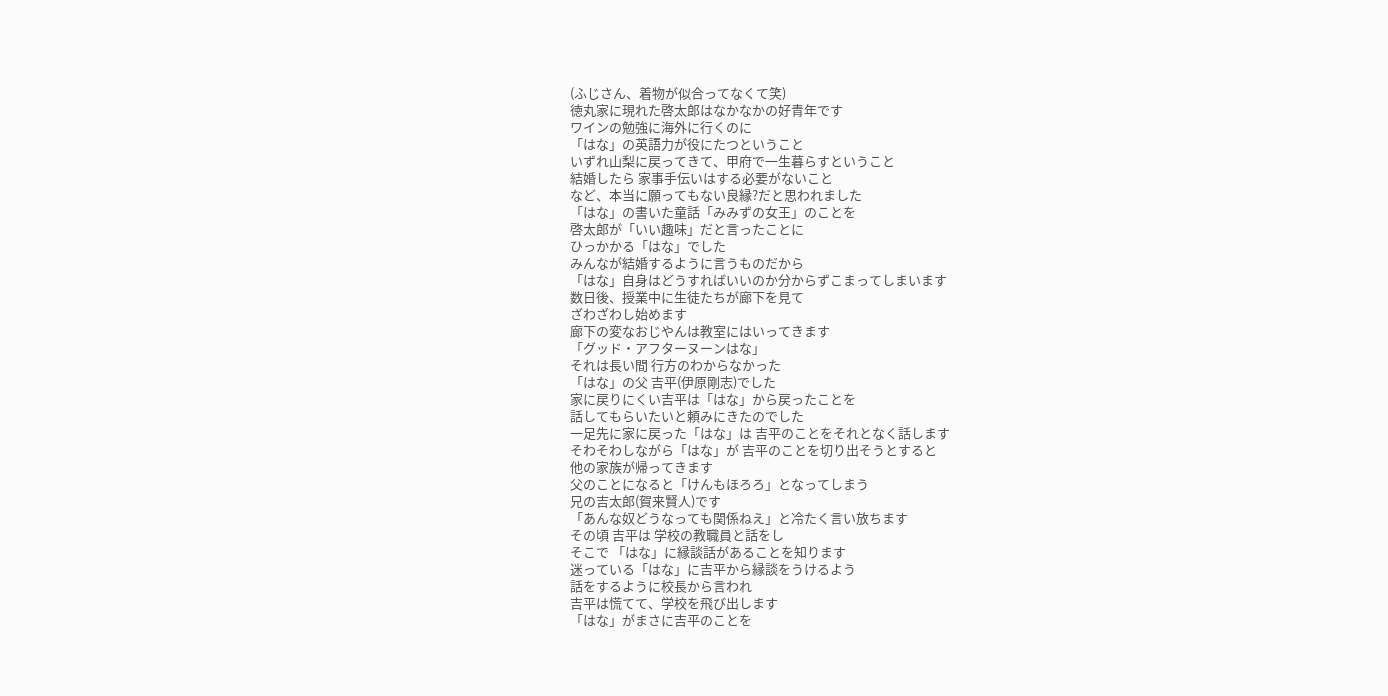(ふじさん、着物が似合ってなくて笑)
徳丸家に現れた啓太郎はなかなかの好青年です
ワインの勉強に海外に行くのに
「はな」の英語力が役にたつということ
いずれ山梨に戻ってきて、甲府で一生暮らすということ
結婚したら 家事手伝いはする必要がないこと
など、本当に願ってもない良縁?だと思われました
「はな」の書いた童話「みみずの女王」のことを
啓太郎が「いい趣味」だと言ったことに
ひっかかる「はな」でした
みんなが結婚するように言うものだから
「はな」自身はどうすればいいのか分からずこまってしまいます
数日後、授業中に生徒たちが廊下を見て
ざわざわし始めます
廊下の変なおじやんは教室にはいってきます
「グッド・アフターヌーンはな」
それは長い間 行方のわからなかった
「はな」の父 吉平(伊原剛志)でした
家に戻りにくい吉平は「はな」から戻ったことを
話してもらいたいと頼みにきたのでした
一足先に家に戻った「はな」は 吉平のことをそれとなく話します
そわそわしながら「はな」が 吉平のことを切り出そうとすると
他の家族が帰ってきます
父のことになると「けんもほろろ」となってしまう
兄の吉太郎(賀来賢人)です
「あんな奴どうなっても関係ねえ」と冷たく言い放ちます
その頃 吉平は 学校の教職員と話をし
そこで 「はな」に縁談話があることを知ります
迷っている「はな」に吉平から縁談をうけるよう
話をするように校長から言われ
吉平は慌てて、学校を飛び出します
「はな」がまさに吉平のことを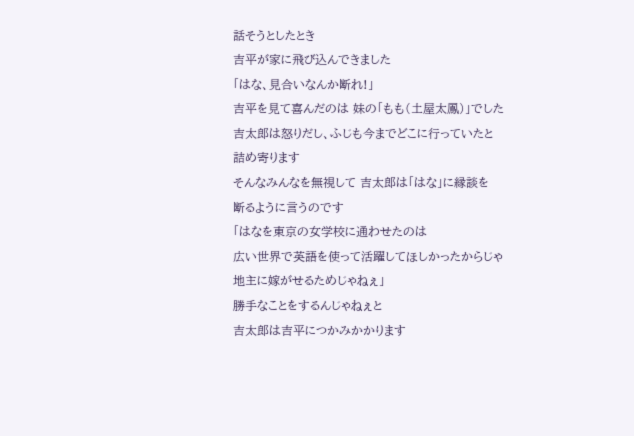話そうとしたとき
吉平が家に飛び込んできました
「はな、見合いなんか断れ!」
吉平を見て喜んだのは 妹の「もも(土屋太鳳)」でした
吉太郎は怒りだし、ふじも今までどこに行っていたと
詰め寄ります
そんなみんなを無視して 吉太郎は「はな」に縁談を
断るように言うのです
「はなを東京の女学校に通わせたのは
広い世界で英語を使って活躍してほしかったからじゃ
地主に嫁がせるためじゃねぇ」
勝手なことをするんじゃねぇと
吉太郎は吉平につかみかかります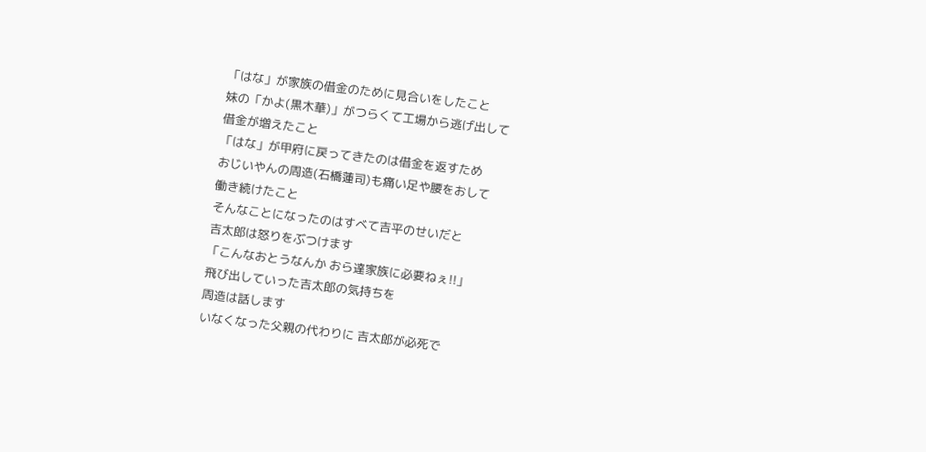「はな」が家族の借金のために見合いをしたこと
妹の「かよ(黒木華)」がつらくて工場から逃げ出して
借金が増えたこと
「はな」が甲府に戻ってきたのは借金を返すため
おじいやんの周造(石橋蓮司)も痛い足や腰をおして
働き続けたこと
そんなことになったのはすべて吉平のせいだと
吉太郎は怒りをぶつけます
「こんなおとうなんか おら達家族に必要ねぇ!!」
飛び出していった吉太郎の気持ちを
周造は話します
いなくなった父親の代わりに 吉太郎が必死で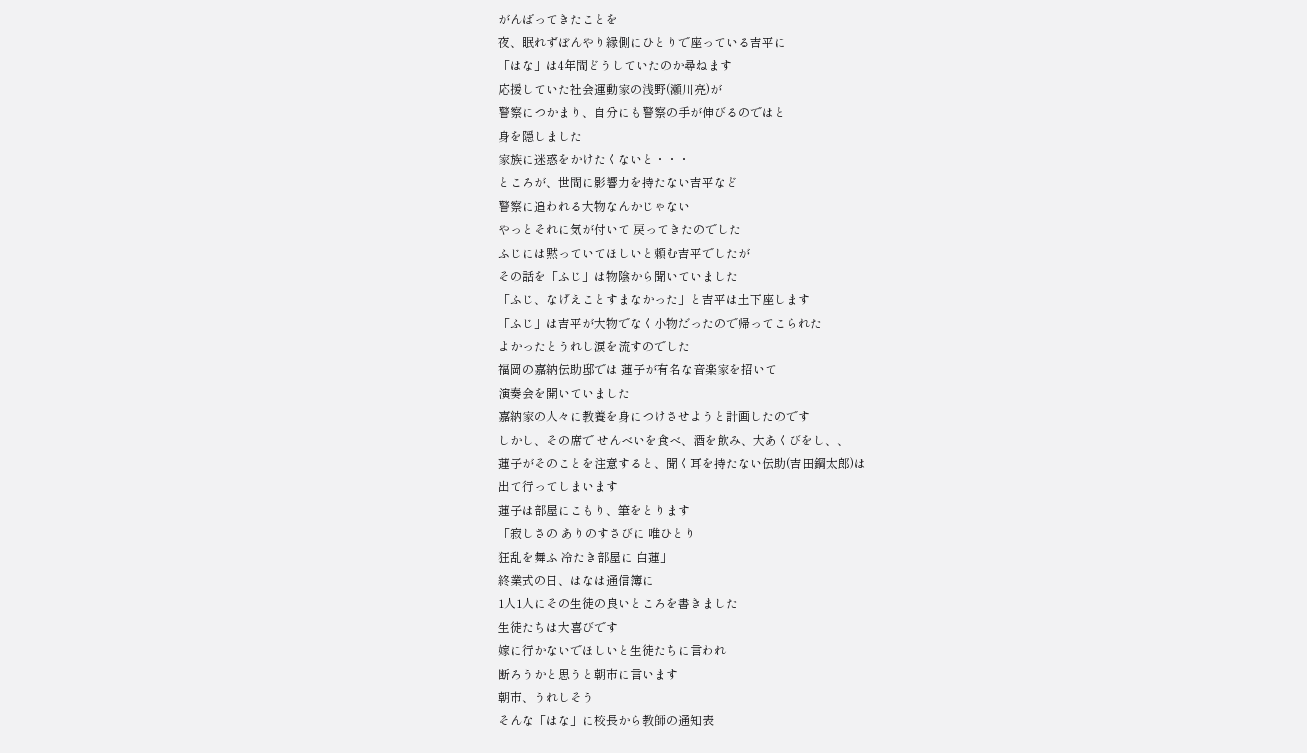がんばってきたことを
夜、眠れずぼんやり縁側にひとりで座っている吉平に
「はな」は4年間どうしていたのか尋ねます
応援していた社会運動家の浅野(瀬川亮)が
警察につかまり、自分にも警察の手が伸びるのではと
身を隠しました
家族に迷惑をかけたくないと・・・
ところが、世間に影響力を持たない吉平など
警察に追われる大物なんかじゃない
やっとそれに気が付いて 戻ってきたのでした
ふじには黙っていてほしいと頼む吉平でしたが
その話を「ふじ」は物陰から聞いていました
「ふじ、なげえことすまなかった」と吉平は土下座します
「ふじ」は吉平が大物でなく小物だったので帰ってこられた
よかったとうれし涙を流すのでした
福岡の嘉納伝助邸では 蓮子が有名な音楽家を招いて
演奏会を開いていました
嘉納家の人々に教養を身につけさせようと計画したのです
しかし、その席で せんべいを食べ、酒を飲み、大あくびをし、、
蓮子がそのことを注意すると、聞く耳を持たない伝助(吉田鋼太郎)は
出て行ってしまいます
蓮子は部屋にこもり、筆をとります
「寂しさの ありのすさびに 唯ひとり
狂乱を舞ふ 冷たき部屋に 白蓮」
終業式の日、はなは通信簿に
1人1人にその生徒の良いところを書きました
生徒たちは大喜びです
嫁に行かないでほしいと生徒たちに言われ
断ろうかと思うと朝市に言います
朝市、うれしそう
そんな「はな」に校長から教師の通知表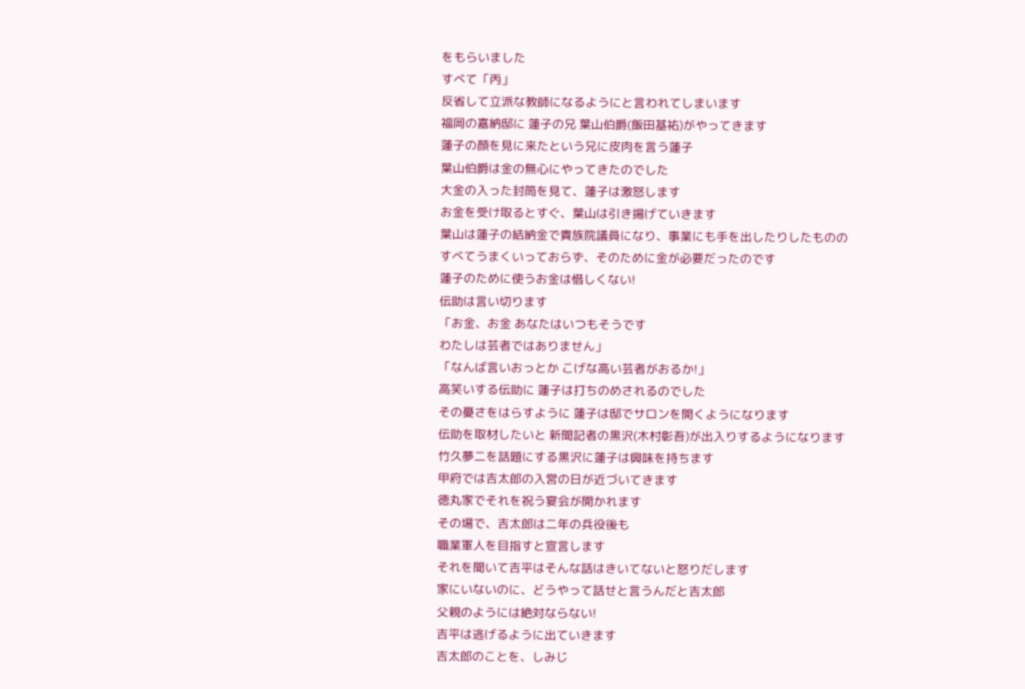をもらいました
すべて「丙」
反省して立派な教師になるようにと言われてしまいます
福岡の嘉納邸に 蓮子の兄 葉山伯爵(飯田基祐)がやってきます
蓮子の顔を見に来たという兄に皮肉を言う蓮子
葉山伯爵は金の無心にやってきたのでした
大金の入った封筒を見て、蓮子は激怒します
お金を受け取るとすぐ、葉山は引き揚げていきます
葉山は蓮子の結納金で貴族院議員になり、事業にも手を出したりしたものの
すべてうまくいっておらず、そのために金が必要だったのです
蓮子のために使うお金は惜しくない!
伝助は言い切ります
「お金、お金 あなたはいつもそうです
わたしは芸者ではありません」
「なんば言いおっとか こげな高い芸者がおるか!」
高笑いする伝助に 蓮子は打ちのめされるのでした
その憂さをはらすように 蓮子は邸でサロンを開くようになります
伝助を取材したいと 新聞記者の黒沢(木村彰吾)が出入りするようになります
竹久夢二を話題にする黒沢に蓮子は興味を持ちます
甲府では吉太郎の入営の日が近づいてきます
徳丸家でそれを祝う宴会が開かれます
その場で、吉太郎は二年の兵役後も
職業軍人を目指すと宣言します
それを聞いて吉平はそんな話はきいてないと怒りだします
家にいないのに、どうやって話せと言うんだと吉太郎
父親のようには絶対ならない!
吉平は逃げるように出ていきます
吉太郎のことを、しみじ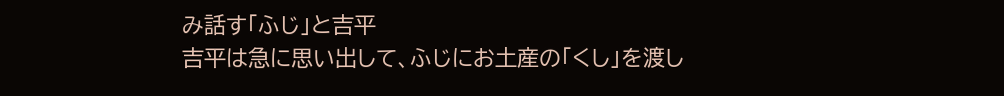み話す「ふじ」と吉平
吉平は急に思い出して、ふじにお土産の「くし」を渡し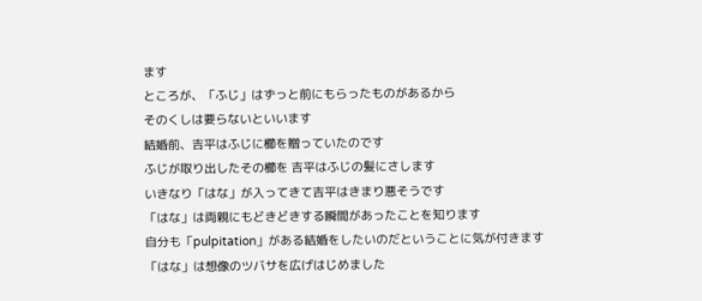ます
ところが、「ふじ」はずっと前にもらったものがあるから
そのくしは要らないといいます
結婚前、吉平はふじに櫛を贈っていたのです
ふじが取り出したその櫛を 吉平はふじの髪にさします
いきなり「はな」が入ってきて吉平はきまり悪そうです
「はな」は両親にもどきどきする瞬間があったことを知ります
自分も「pulpitation」がある結婚をしたいのだということに気が付きます
「はな」は想像のツバサを広げはじめました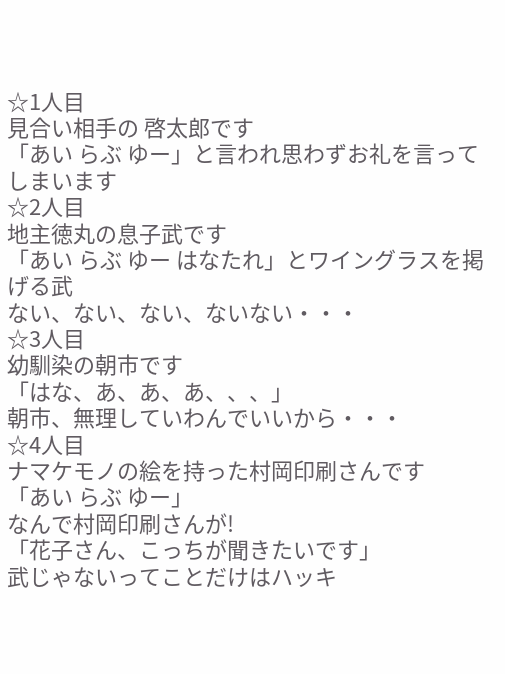☆1人目
見合い相手の 啓太郎です
「あい らぶ ゆー」と言われ思わずお礼を言ってしまいます
☆2人目
地主徳丸の息子武です
「あい らぶ ゆー はなたれ」とワイングラスを掲げる武
ない、ない、ない、ないない・・・
☆3人目
幼馴染の朝市です
「はな、あ、あ、あ、、、」
朝市、無理していわんでいいから・・・
☆4人目
ナマケモノの絵を持った村岡印刷さんです
「あい らぶ ゆー」
なんで村岡印刷さんが!
「花子さん、こっちが聞きたいです」
武じゃないってことだけはハッキ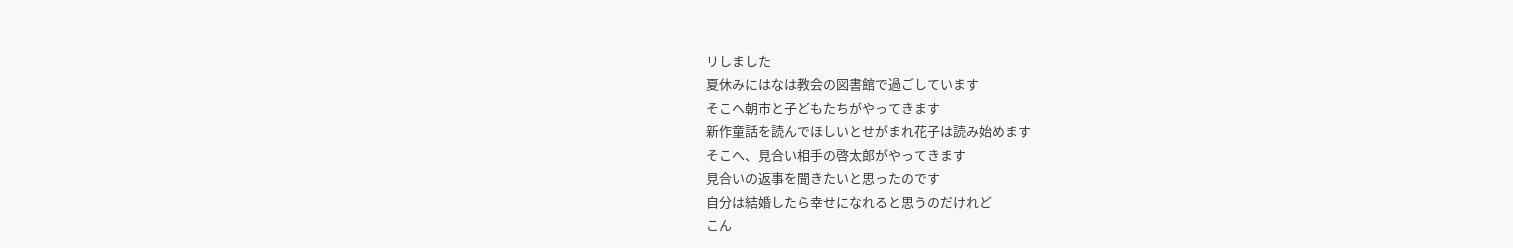リしました
夏休みにはなは教会の図書館で過ごしています
そこへ朝市と子どもたちがやってきます
新作童話を読んでほしいとせがまれ花子は読み始めます
そこへ、見合い相手の啓太郎がやってきます
見合いの返事を聞きたいと思ったのです
自分は結婚したら幸せになれると思うのだけれど
こん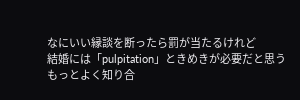なにいい縁談を断ったら罰が当たるけれど
結婚には「pulpitation」ときめきが必要だと思う
もっとよく知り合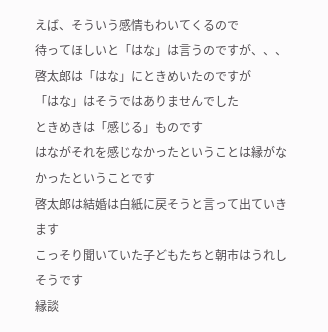えば、そういう感情もわいてくるので
待ってほしいと「はな」は言うのですが、、、
啓太郎は「はな」にときめいたのですが
「はな」はそうではありませんでした
ときめきは「感じる」ものです
はながそれを感じなかったということは縁がなかったということです
啓太郎は結婚は白紙に戻そうと言って出ていきます
こっそり聞いていた子どもたちと朝市はうれしそうです
縁談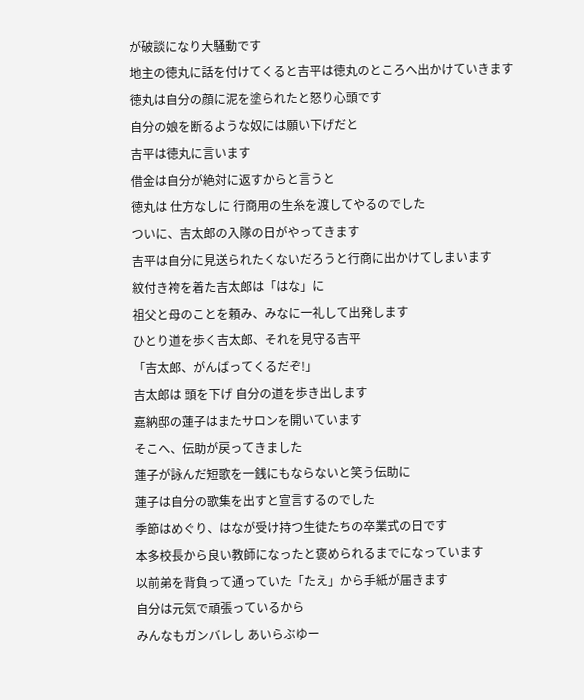が破談になり大騒動です
地主の徳丸に話を付けてくると吉平は徳丸のところへ出かけていきます
徳丸は自分の顔に泥を塗られたと怒り心頭です
自分の娘を断るような奴には願い下げだと
吉平は徳丸に言います
借金は自分が絶対に返すからと言うと
徳丸は 仕方なしに 行商用の生糸を渡してやるのでした
ついに、吉太郎の入隊の日がやってきます
吉平は自分に見送られたくないだろうと行商に出かけてしまいます
紋付き袴を着た吉太郎は「はな」に
祖父と母のことを頼み、みなに一礼して出発します
ひとり道を歩く吉太郎、それを見守る吉平
「吉太郎、がんばってくるだぞ!」
吉太郎は 頭を下げ 自分の道を歩き出します
嘉納邸の蓮子はまたサロンを開いています
そこへ、伝助が戻ってきました
蓮子が詠んだ短歌を一銭にもならないと笑う伝助に
蓮子は自分の歌集を出すと宣言するのでした
季節はめぐり、はなが受け持つ生徒たちの卒業式の日です
本多校長から良い教師になったと褒められるまでになっています
以前弟を背負って通っていた「たえ」から手紙が届きます
自分は元気で頑張っているから
みんなもガンバレし あいらぶゆー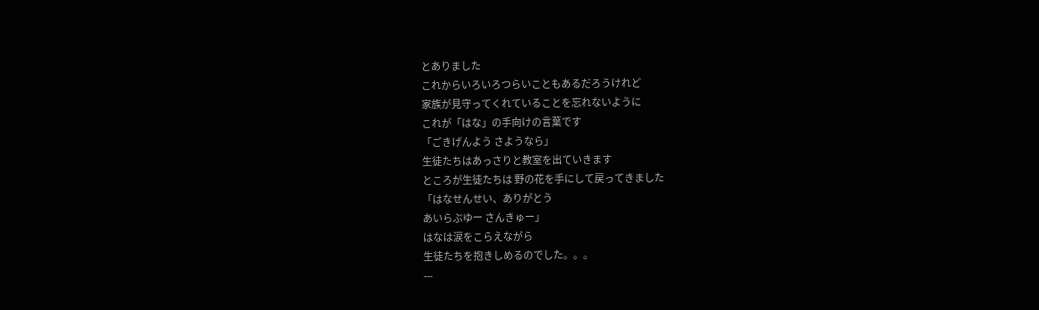とありました
これからいろいろつらいこともあるだろうけれど
家族が見守ってくれていることを忘れないように
これが「はな」の手向けの言葉です
「ごきげんよう さようなら」
生徒たちはあっさりと教室を出ていきます
ところが生徒たちは 野の花を手にして戻ってきました
「はなせんせい、ありがとう
あいらぶゆー さんきゅー」
はなは涙をこらえながら
生徒たちを抱きしめるのでした。。。
---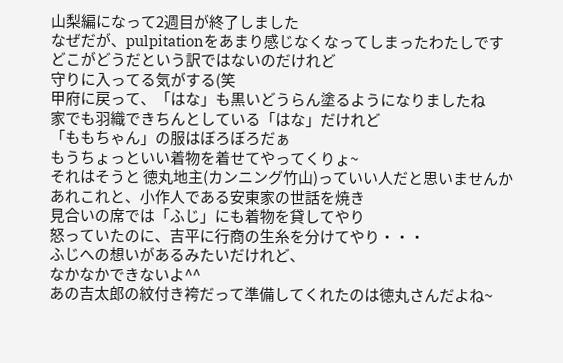山梨編になって2週目が終了しました
なぜだが、pulpitationをあまり感じなくなってしまったわたしです
どこがどうだという訳ではないのだけれど
守りに入ってる気がする(笑
甲府に戻って、「はな」も黒いどうらん塗るようになりましたね
家でも羽織できちんとしている「はな」だけれど
「ももちゃん」の服はぼろぼろだぁ
もうちょっといい着物を着せてやってくりょ~
それはそうと 徳丸地主(カンニング竹山)っていい人だと思いませんか
あれこれと、小作人である安東家の世話を焼き
見合いの席では「ふじ」にも着物を貸してやり
怒っていたのに、吉平に行商の生糸を分けてやり・・・
ふじへの想いがあるみたいだけれど、
なかなかできないよ^^
あの吉太郎の紋付き袴だって準備してくれたのは徳丸さんだよね~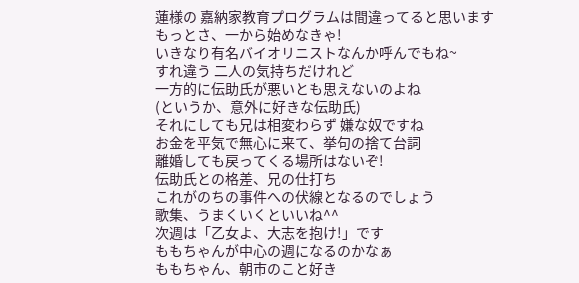蓮様の 嘉納家教育プログラムは間違ってると思います
もっとさ、一から始めなきゃ!
いきなり有名バイオリニストなんか呼んでもね~
すれ違う 二人の気持ちだけれど
一方的に伝助氏が悪いとも思えないのよね
(というか、意外に好きな伝助氏)
それにしても兄は相変わらず 嫌な奴ですね
お金を平気で無心に来て、挙句の捨て台詞
離婚しても戻ってくる場所はないぞ!
伝助氏との格差、兄の仕打ち
これがのちの事件への伏線となるのでしょう
歌集、うまくいくといいね^^
次週は「乙女よ、大志を抱け!」です
ももちゃんが中心の週になるのかなぁ
ももちゃん、朝市のこと好き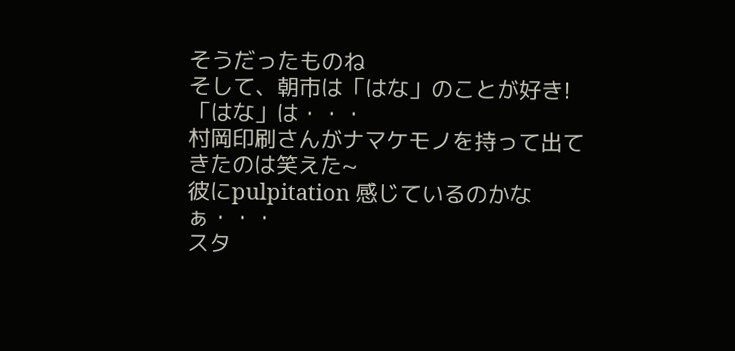そうだったものね
そして、朝市は「はな」のことが好き!
「はな」は・・・
村岡印刷さんがナマケモノを持って出てきたのは笑えた~
彼にpulpitation 感じているのかなぁ・・・
スタ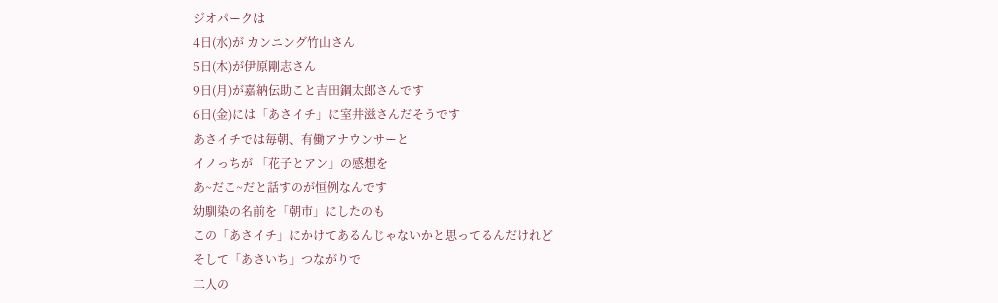ジオパークは
4日(水)が カンニング竹山さん
5日(木)が伊原剛志さん
9日(月)が嘉納伝助こと吉田鋼太郎さんです
6日(金)には「あさイチ」に室井滋さんだそうです
あさイチでは毎朝、有働アナウンサーと
イノっちが 「花子とアン」の感想を
あ~だこ~だと話すのが恒例なんです
幼馴染の名前を「朝市」にしたのも
この「あさイチ」にかけてあるんじゃないかと思ってるんだけれど
そして「あさいち」つながりで
二人の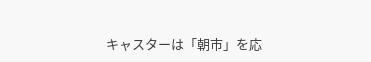キャスターは「朝市」を応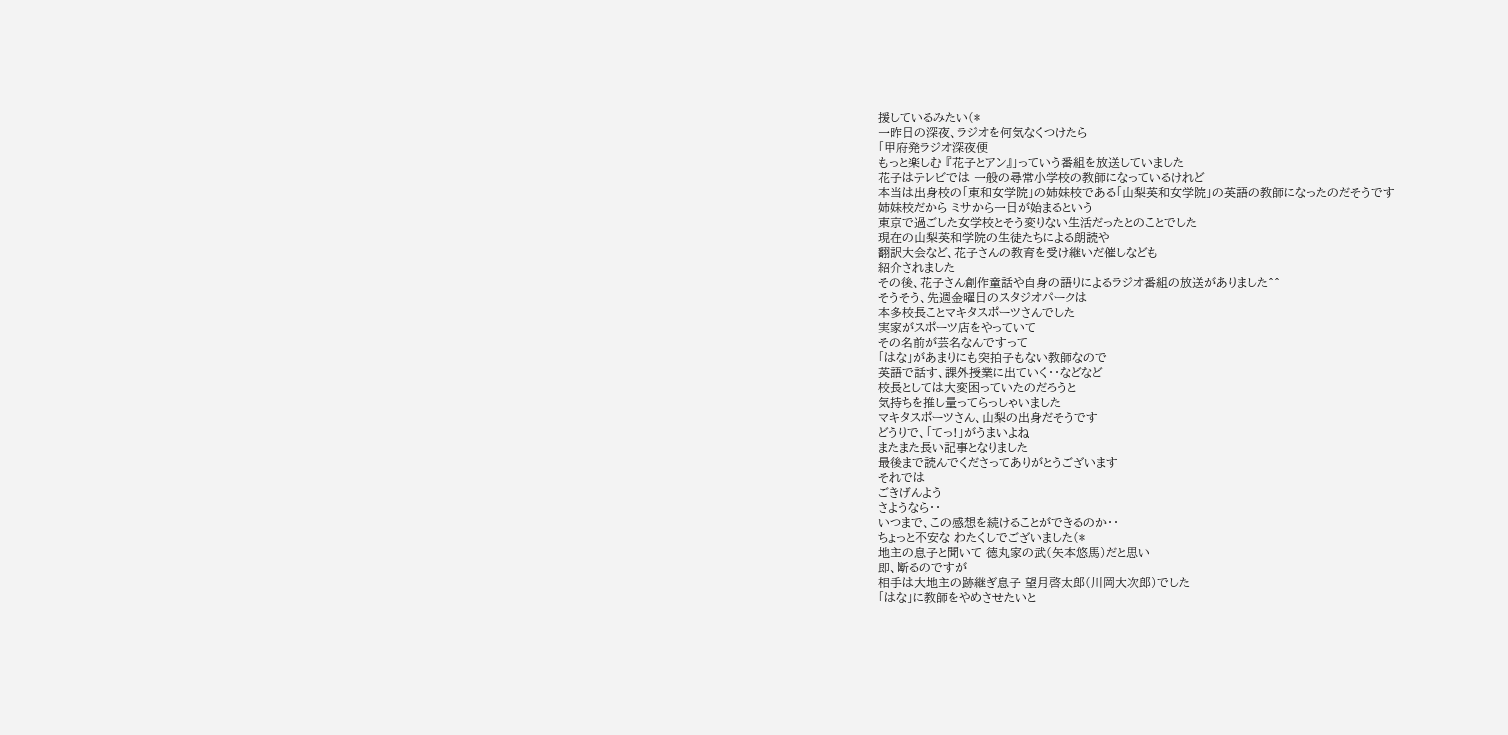援しているみたい(*
一昨日の深夜、ラジオを何気なくつけたら
「甲府発ラジオ深夜便
もっと楽しむ 『花子とアン』」っていう番組を放送していました
花子はテレビでは 一般の尋常小学校の教師になっているけれど
本当は出身校の「東和女学院」の姉妹校である「山梨英和女学院」の英語の教師になったのだそうです
姉妹校だから ミサから一日が始まるという
東京で過ごした女学校とそう変りない生活だったとのことでした
現在の山梨英和学院の生徒たちによる朗読や
翻訳大会など、花子さんの教育を受け継いだ催しなども
紹介されました
その後、花子さん創作童話や自身の語りによるラジオ番組の放送がありました^^
そうそう、先週金曜日のスタジオパークは
本多校長ことマキタスポーツさんでした
実家がスポーツ店をやっていて
その名前が芸名なんですって
「はな」があまりにも突拍子もない教師なので
英語で話す、課外授業に出ていく・・などなど
校長としては大変困っていたのだろうと
気持ちを推し量ってらっしゃいました
マキタスポーツさん、山梨の出身だそうです
どうりで、「てっ!」がうまいよね
またまた長い記事となりました
最後まで読んでくださってありがとうございます
それでは
ごきげんよう
さようなら・・
いつまで、この感想を続けることができるのか・・
ちょっと不安な わたくしでございました(*
地主の息子と聞いて 徳丸家の武(矢本悠馬)だと思い
即、断るのですが
相手は大地主の跡継ぎ息子 望月啓太郎(川岡大次郎)でした
「はな」に教師をやめさせたいと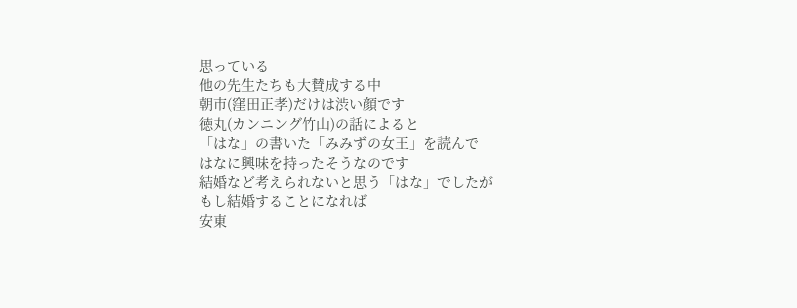思っている
他の先生たちも大賛成する中
朝市(窪田正孝)だけは渋い顔です
徳丸(カンニング竹山)の話によると
「はな」の書いた「みみずの女王」を読んで
はなに興味を持ったそうなのです
結婚など考えられないと思う「はな」でしたが
もし結婚することになれば
安東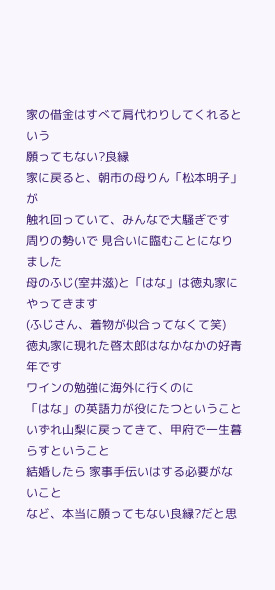家の借金はすべて肩代わりしてくれるという
願ってもない?良縁
家に戻ると、朝市の母りん「松本明子」が
触れ回っていて、みんなで大騒ぎです
周りの勢いで 見合いに臨むことになりました
母のふじ(室井滋)と「はな」は徳丸家にやってきます
(ふじさん、着物が似合ってなくて笑)
徳丸家に現れた啓太郎はなかなかの好青年です
ワインの勉強に海外に行くのに
「はな」の英語力が役にたつということ
いずれ山梨に戻ってきて、甲府で一生暮らすということ
結婚したら 家事手伝いはする必要がないこと
など、本当に願ってもない良縁?だと思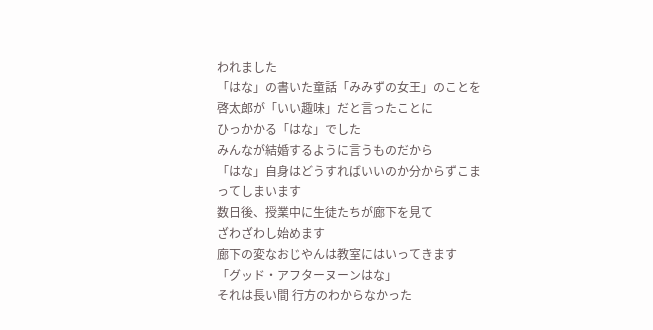われました
「はな」の書いた童話「みみずの女王」のことを
啓太郎が「いい趣味」だと言ったことに
ひっかかる「はな」でした
みんなが結婚するように言うものだから
「はな」自身はどうすればいいのか分からずこまってしまいます
数日後、授業中に生徒たちが廊下を見て
ざわざわし始めます
廊下の変なおじやんは教室にはいってきます
「グッド・アフターヌーンはな」
それは長い間 行方のわからなかった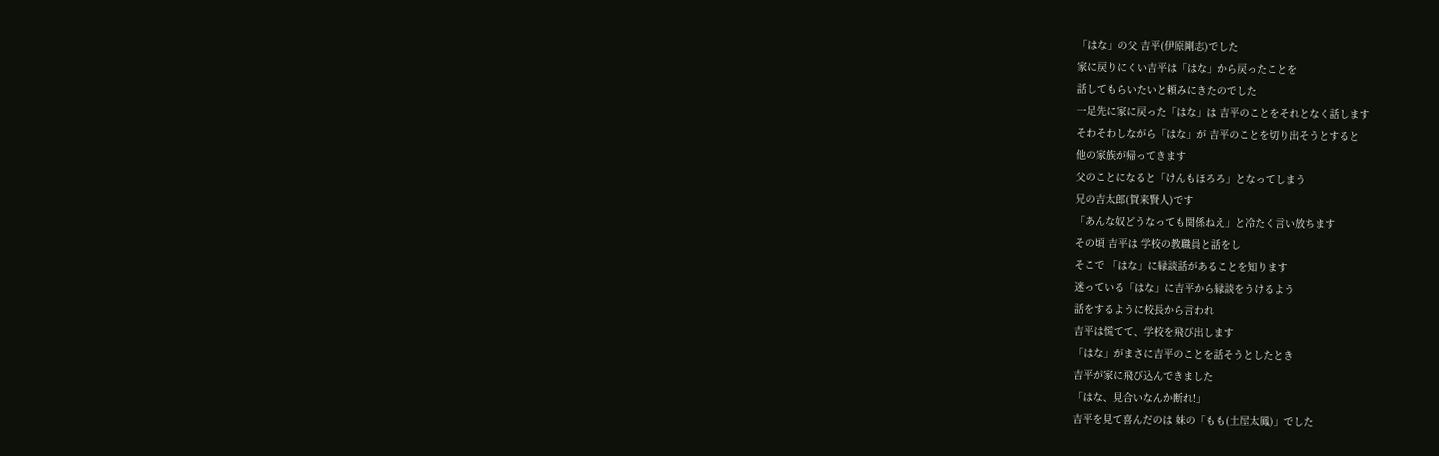「はな」の父 吉平(伊原剛志)でした
家に戻りにくい吉平は「はな」から戻ったことを
話してもらいたいと頼みにきたのでした
一足先に家に戻った「はな」は 吉平のことをそれとなく話します
そわそわしながら「はな」が 吉平のことを切り出そうとすると
他の家族が帰ってきます
父のことになると「けんもほろろ」となってしまう
兄の吉太郎(賀来賢人)です
「あんな奴どうなっても関係ねえ」と冷たく言い放ちます
その頃 吉平は 学校の教職員と話をし
そこで 「はな」に縁談話があることを知ります
迷っている「はな」に吉平から縁談をうけるよう
話をするように校長から言われ
吉平は慌てて、学校を飛び出します
「はな」がまさに吉平のことを話そうとしたとき
吉平が家に飛び込んできました
「はな、見合いなんか断れ!」
吉平を見て喜んだのは 妹の「もも(土屋太鳳)」でした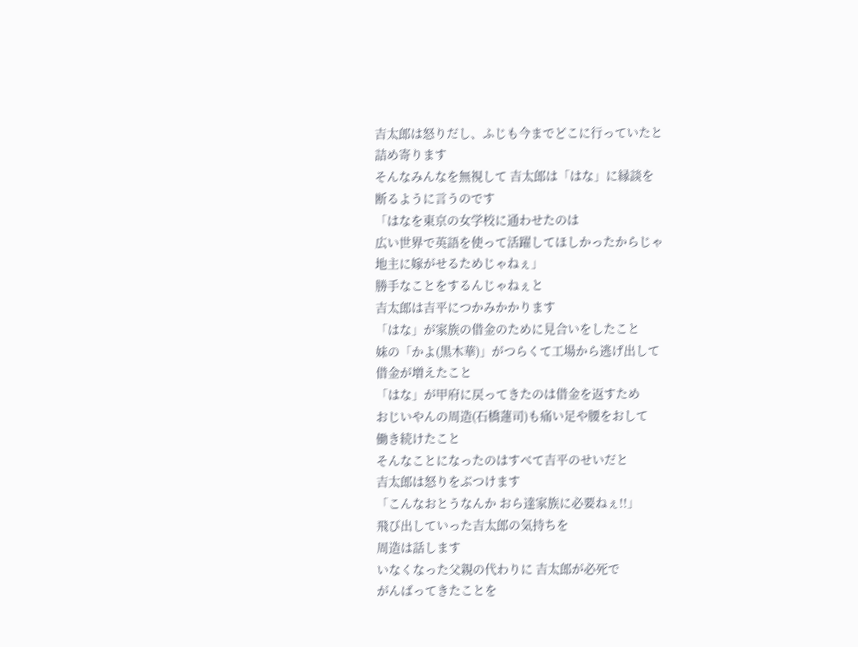吉太郎は怒りだし、ふじも今までどこに行っていたと
詰め寄ります
そんなみんなを無視して 吉太郎は「はな」に縁談を
断るように言うのです
「はなを東京の女学校に通わせたのは
広い世界で英語を使って活躍してほしかったからじゃ
地主に嫁がせるためじゃねぇ」
勝手なことをするんじゃねぇと
吉太郎は吉平につかみかかります
「はな」が家族の借金のために見合いをしたこと
妹の「かよ(黒木華)」がつらくて工場から逃げ出して
借金が増えたこと
「はな」が甲府に戻ってきたのは借金を返すため
おじいやんの周造(石橋蓮司)も痛い足や腰をおして
働き続けたこと
そんなことになったのはすべて吉平のせいだと
吉太郎は怒りをぶつけます
「こんなおとうなんか おら達家族に必要ねぇ!!」
飛び出していった吉太郎の気持ちを
周造は話します
いなくなった父親の代わりに 吉太郎が必死で
がんばってきたことを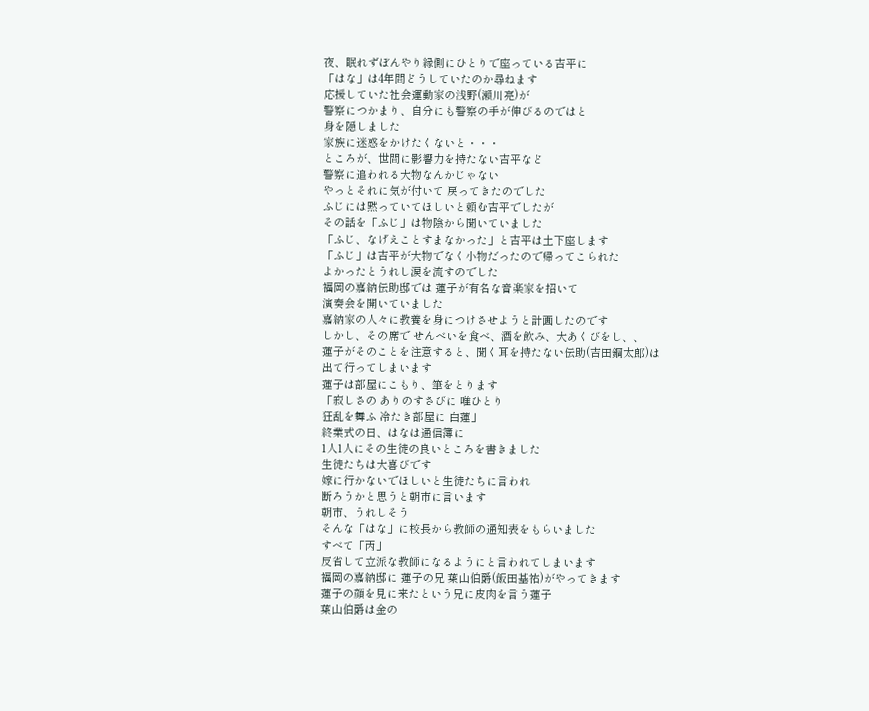夜、眠れずぼんやり縁側にひとりで座っている吉平に
「はな」は4年間どうしていたのか尋ねます
応援していた社会運動家の浅野(瀬川亮)が
警察につかまり、自分にも警察の手が伸びるのではと
身を隠しました
家族に迷惑をかけたくないと・・・
ところが、世間に影響力を持たない吉平など
警察に追われる大物なんかじゃない
やっとそれに気が付いて 戻ってきたのでした
ふじには黙っていてほしいと頼む吉平でしたが
その話を「ふじ」は物陰から聞いていました
「ふじ、なげえことすまなかった」と吉平は土下座します
「ふじ」は吉平が大物でなく小物だったので帰ってこられた
よかったとうれし涙を流すのでした
福岡の嘉納伝助邸では 蓮子が有名な音楽家を招いて
演奏会を開いていました
嘉納家の人々に教養を身につけさせようと計画したのです
しかし、その席で せんべいを食べ、酒を飲み、大あくびをし、、
蓮子がそのことを注意すると、聞く耳を持たない伝助(吉田鋼太郎)は
出て行ってしまいます
蓮子は部屋にこもり、筆をとります
「寂しさの ありのすさびに 唯ひとり
狂乱を舞ふ 冷たき部屋に 白蓮」
終業式の日、はなは通信簿に
1人1人にその生徒の良いところを書きました
生徒たちは大喜びです
嫁に行かないでほしいと生徒たちに言われ
断ろうかと思うと朝市に言います
朝市、うれしそう
そんな「はな」に校長から教師の通知表をもらいました
すべて「丙」
反省して立派な教師になるようにと言われてしまいます
福岡の嘉納邸に 蓮子の兄 葉山伯爵(飯田基祐)がやってきます
蓮子の顔を見に来たという兄に皮肉を言う蓮子
葉山伯爵は金の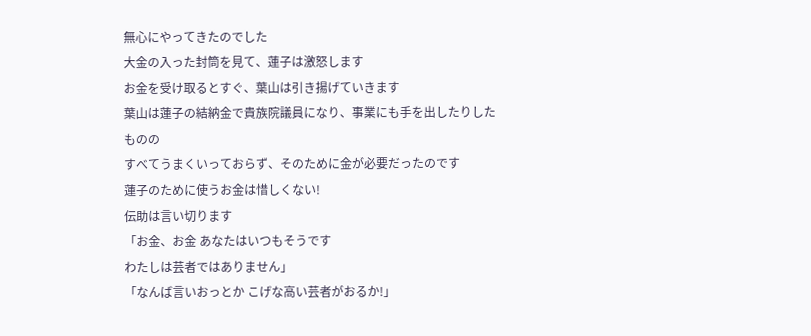無心にやってきたのでした
大金の入った封筒を見て、蓮子は激怒します
お金を受け取るとすぐ、葉山は引き揚げていきます
葉山は蓮子の結納金で貴族院議員になり、事業にも手を出したりしたものの
すべてうまくいっておらず、そのために金が必要だったのです
蓮子のために使うお金は惜しくない!
伝助は言い切ります
「お金、お金 あなたはいつもそうです
わたしは芸者ではありません」
「なんば言いおっとか こげな高い芸者がおるか!」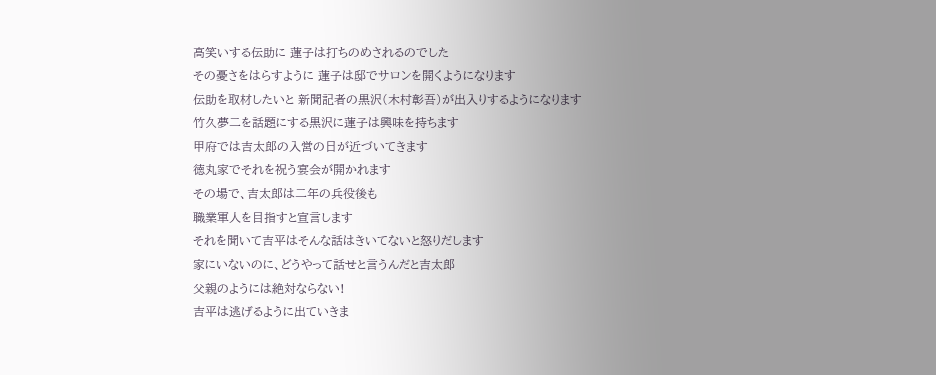高笑いする伝助に 蓮子は打ちのめされるのでした
その憂さをはらすように 蓮子は邸でサロンを開くようになります
伝助を取材したいと 新聞記者の黒沢(木村彰吾)が出入りするようになります
竹久夢二を話題にする黒沢に蓮子は興味を持ちます
甲府では吉太郎の入営の日が近づいてきます
徳丸家でそれを祝う宴会が開かれます
その場で、吉太郎は二年の兵役後も
職業軍人を目指すと宣言します
それを聞いて吉平はそんな話はきいてないと怒りだします
家にいないのに、どうやって話せと言うんだと吉太郎
父親のようには絶対ならない!
吉平は逃げるように出ていきま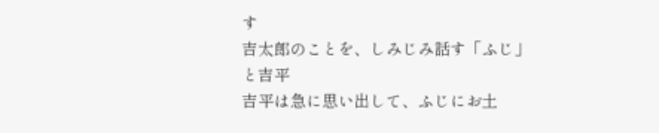す
吉太郎のことを、しみじみ話す「ふじ」と吉平
吉平は急に思い出して、ふじにお土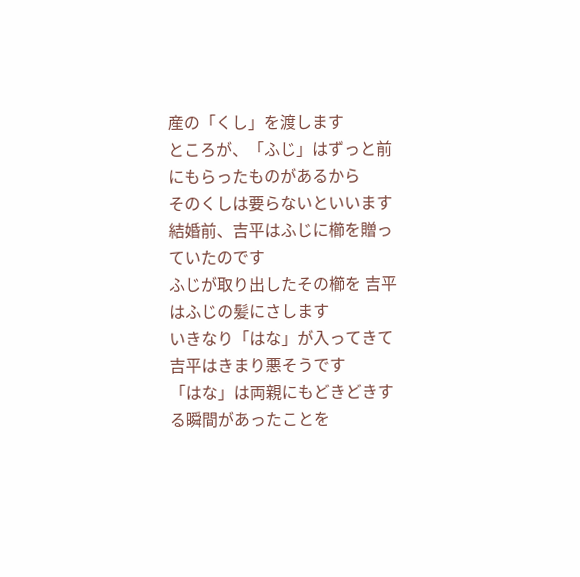産の「くし」を渡します
ところが、「ふじ」はずっと前にもらったものがあるから
そのくしは要らないといいます
結婚前、吉平はふじに櫛を贈っていたのです
ふじが取り出したその櫛を 吉平はふじの髪にさします
いきなり「はな」が入ってきて吉平はきまり悪そうです
「はな」は両親にもどきどきする瞬間があったことを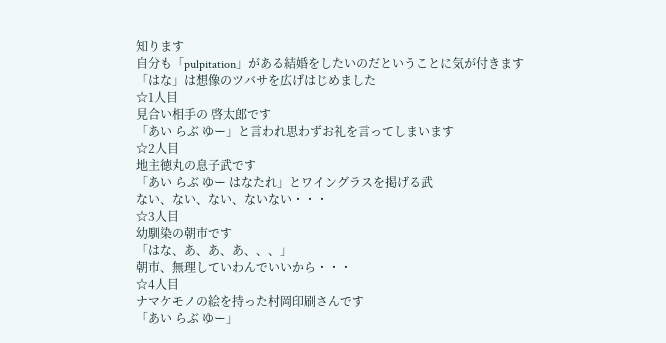知ります
自分も「pulpitation」がある結婚をしたいのだということに気が付きます
「はな」は想像のツバサを広げはじめました
☆1人目
見合い相手の 啓太郎です
「あい らぶ ゆー」と言われ思わずお礼を言ってしまいます
☆2人目
地主徳丸の息子武です
「あい らぶ ゆー はなたれ」とワイングラスを掲げる武
ない、ない、ない、ないない・・・
☆3人目
幼馴染の朝市です
「はな、あ、あ、あ、、、」
朝市、無理していわんでいいから・・・
☆4人目
ナマケモノの絵を持った村岡印刷さんです
「あい らぶ ゆー」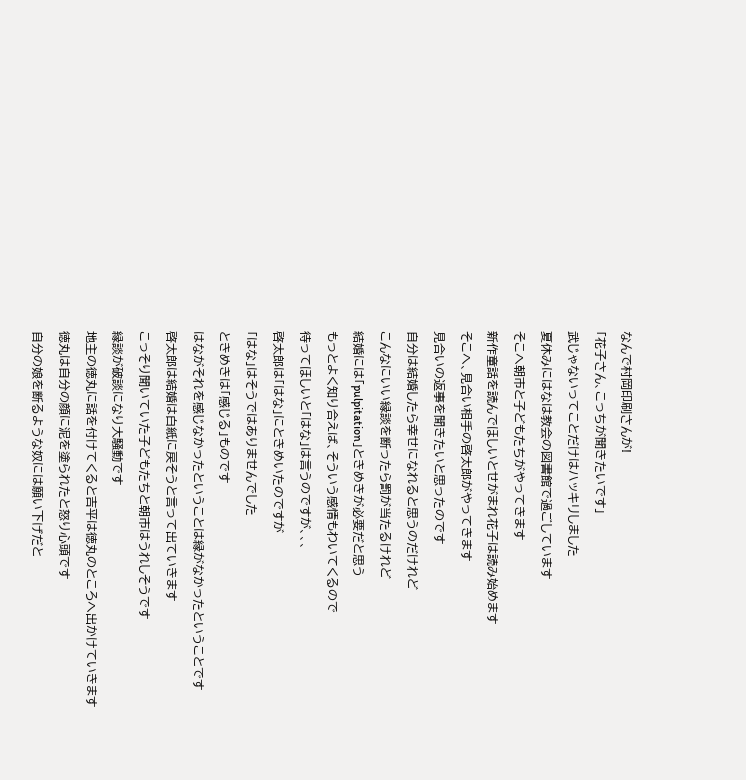なんで村岡印刷さんが!
「花子さん、こっちが聞きたいです」
武じゃないってことだけはハッキリしました
夏休みにはなは教会の図書館で過ごしています
そこへ朝市と子どもたちがやってきます
新作童話を読んでほしいとせがまれ花子は読み始めます
そこへ、見合い相手の啓太郎がやってきます
見合いの返事を聞きたいと思ったのです
自分は結婚したら幸せになれると思うのだけれど
こんなにいい縁談を断ったら罰が当たるけれど
結婚には「pulpitation」ときめきが必要だと思う
もっとよく知り合えば、そういう感情もわいてくるので
待ってほしいと「はな」は言うのですが、、、
啓太郎は「はな」にときめいたのですが
「はな」はそうではありませんでした
ときめきは「感じる」ものです
はながそれを感じなかったということは縁がなかったということです
啓太郎は結婚は白紙に戻そうと言って出ていきます
こっそり聞いていた子どもたちと朝市はうれしそうです
縁談が破談になり大騒動です
地主の徳丸に話を付けてくると吉平は徳丸のところへ出かけていきます
徳丸は自分の顔に泥を塗られたと怒り心頭です
自分の娘を断るような奴には願い下げだと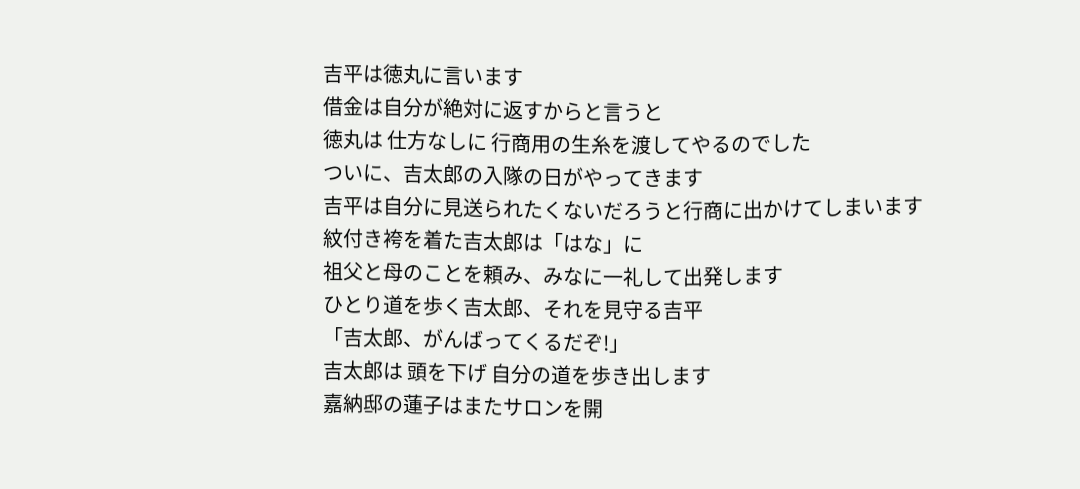吉平は徳丸に言います
借金は自分が絶対に返すからと言うと
徳丸は 仕方なしに 行商用の生糸を渡してやるのでした
ついに、吉太郎の入隊の日がやってきます
吉平は自分に見送られたくないだろうと行商に出かけてしまいます
紋付き袴を着た吉太郎は「はな」に
祖父と母のことを頼み、みなに一礼して出発します
ひとり道を歩く吉太郎、それを見守る吉平
「吉太郎、がんばってくるだぞ!」
吉太郎は 頭を下げ 自分の道を歩き出します
嘉納邸の蓮子はまたサロンを開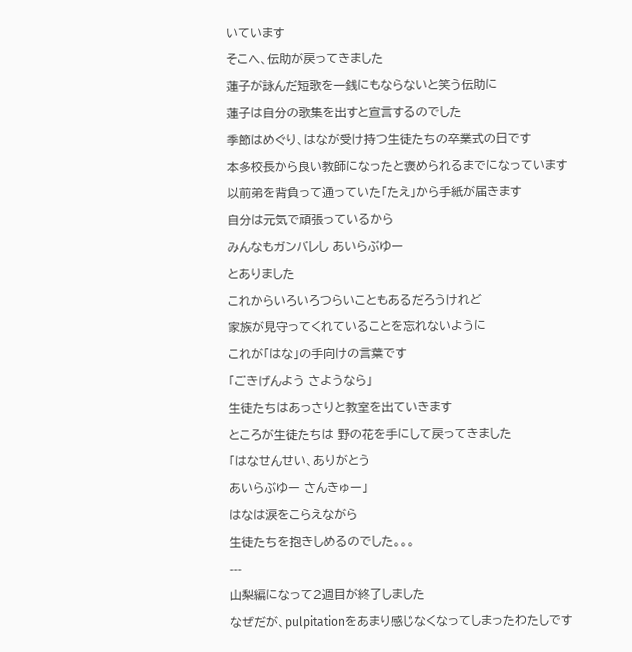いています
そこへ、伝助が戻ってきました
蓮子が詠んだ短歌を一銭にもならないと笑う伝助に
蓮子は自分の歌集を出すと宣言するのでした
季節はめぐり、はなが受け持つ生徒たちの卒業式の日です
本多校長から良い教師になったと褒められるまでになっています
以前弟を背負って通っていた「たえ」から手紙が届きます
自分は元気で頑張っているから
みんなもガンバレし あいらぶゆー
とありました
これからいろいろつらいこともあるだろうけれど
家族が見守ってくれていることを忘れないように
これが「はな」の手向けの言葉です
「ごきげんよう さようなら」
生徒たちはあっさりと教室を出ていきます
ところが生徒たちは 野の花を手にして戻ってきました
「はなせんせい、ありがとう
あいらぶゆー さんきゅー」
はなは涙をこらえながら
生徒たちを抱きしめるのでした。。。
---
山梨編になって2週目が終了しました
なぜだが、pulpitationをあまり感じなくなってしまったわたしです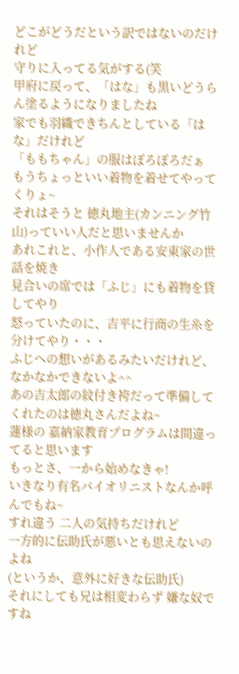どこがどうだという訳ではないのだけれど
守りに入ってる気がする(笑
甲府に戻って、「はな」も黒いどうらん塗るようになりましたね
家でも羽織できちんとしている「はな」だけれど
「ももちゃん」の服はぼろぼろだぁ
もうちょっといい着物を着せてやってくりょ~
それはそうと 徳丸地主(カンニング竹山)っていい人だと思いませんか
あれこれと、小作人である安東家の世話を焼き
見合いの席では「ふじ」にも着物を貸してやり
怒っていたのに、吉平に行商の生糸を分けてやり・・・
ふじへの想いがあるみたいだけれど、
なかなかできないよ^^
あの吉太郎の紋付き袴だって準備してくれたのは徳丸さんだよね~
蓮様の 嘉納家教育プログラムは間違ってると思います
もっとさ、一から始めなきゃ!
いきなり有名バイオリニストなんか呼んでもね~
すれ違う 二人の気持ちだけれど
一方的に伝助氏が悪いとも思えないのよね
(というか、意外に好きな伝助氏)
それにしても兄は相変わらず 嫌な奴ですね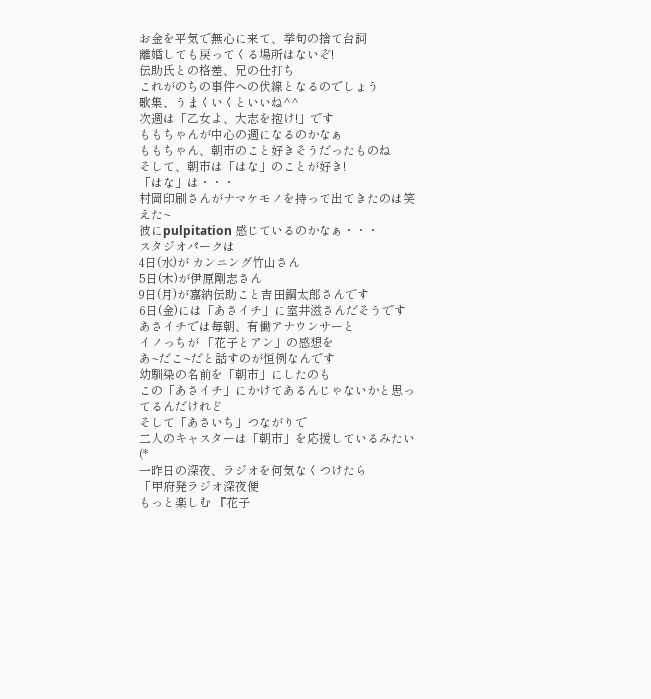お金を平気で無心に来て、挙句の捨て台詞
離婚しても戻ってくる場所はないぞ!
伝助氏との格差、兄の仕打ち
これがのちの事件への伏線となるのでしょう
歌集、うまくいくといいね^^
次週は「乙女よ、大志を抱け!」です
ももちゃんが中心の週になるのかなぁ
ももちゃん、朝市のこと好きそうだったものね
そして、朝市は「はな」のことが好き!
「はな」は・・・
村岡印刷さんがナマケモノを持って出てきたのは笑えた~
彼にpulpitation 感じているのかなぁ・・・
スタジオパークは
4日(水)が カンニング竹山さん
5日(木)が伊原剛志さん
9日(月)が嘉納伝助こと吉田鋼太郎さんです
6日(金)には「あさイチ」に室井滋さんだそうです
あさイチでは毎朝、有働アナウンサーと
イノっちが 「花子とアン」の感想を
あ~だこ~だと話すのが恒例なんです
幼馴染の名前を「朝市」にしたのも
この「あさイチ」にかけてあるんじゃないかと思ってるんだけれど
そして「あさいち」つながりで
二人のキャスターは「朝市」を応援しているみたい(*
一昨日の深夜、ラジオを何気なくつけたら
「甲府発ラジオ深夜便
もっと楽しむ 『花子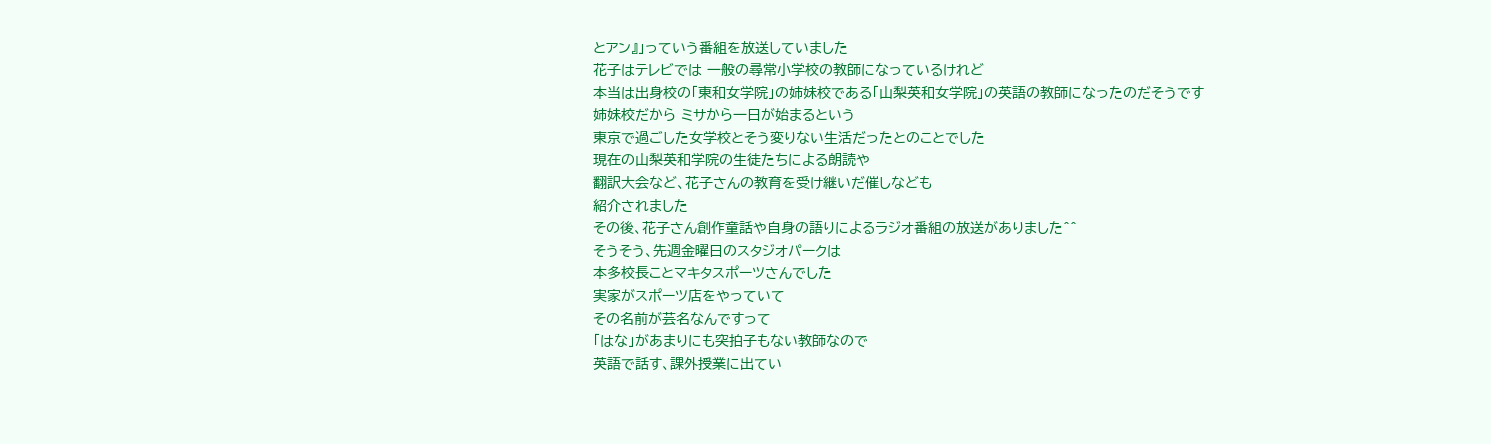とアン』」っていう番組を放送していました
花子はテレビでは 一般の尋常小学校の教師になっているけれど
本当は出身校の「東和女学院」の姉妹校である「山梨英和女学院」の英語の教師になったのだそうです
姉妹校だから ミサから一日が始まるという
東京で過ごした女学校とそう変りない生活だったとのことでした
現在の山梨英和学院の生徒たちによる朗読や
翻訳大会など、花子さんの教育を受け継いだ催しなども
紹介されました
その後、花子さん創作童話や自身の語りによるラジオ番組の放送がありました^^
そうそう、先週金曜日のスタジオパークは
本多校長ことマキタスポーツさんでした
実家がスポーツ店をやっていて
その名前が芸名なんですって
「はな」があまりにも突拍子もない教師なので
英語で話す、課外授業に出てい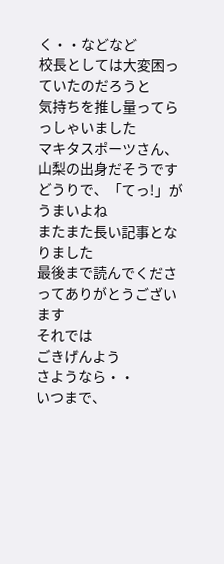く・・などなど
校長としては大変困っていたのだろうと
気持ちを推し量ってらっしゃいました
マキタスポーツさん、山梨の出身だそうです
どうりで、「てっ!」がうまいよね
またまた長い記事となりました
最後まで読んでくださってありがとうございます
それでは
ごきげんよう
さようなら・・
いつまで、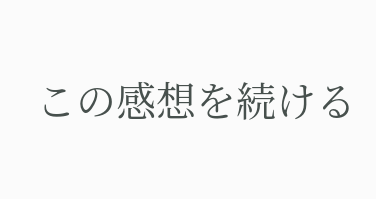この感想を続ける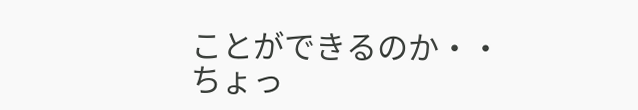ことができるのか・・
ちょっ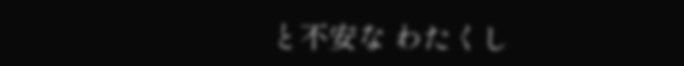と不安な わたくし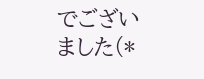でございました(*